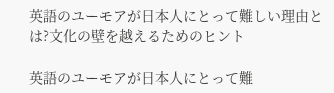英語のユーモアが日本人にとって難しい理由とは?文化の壁を越えるためのヒント

英語のユーモアが日本人にとって難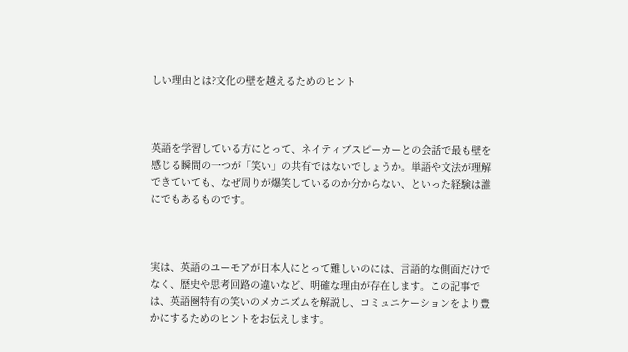しい理由とは?文化の壁を越えるためのヒント



英語を学習している方にとって、ネイティブスピーカーとの会話で最も壁を感じる瞬間の一つが「笑い」の共有ではないでしょうか。単語や文法が理解できていても、なぜ周りが爆笑しているのか分からない、といった経験は誰にでもあるものです。



実は、英語のユーモアが日本人にとって難しいのには、言語的な側面だけでなく、歴史や思考回路の違いなど、明確な理由が存在します。この記事では、英語圏特有の笑いのメカニズムを解説し、コミュニケーションをより豊かにするためのヒントをお伝えします。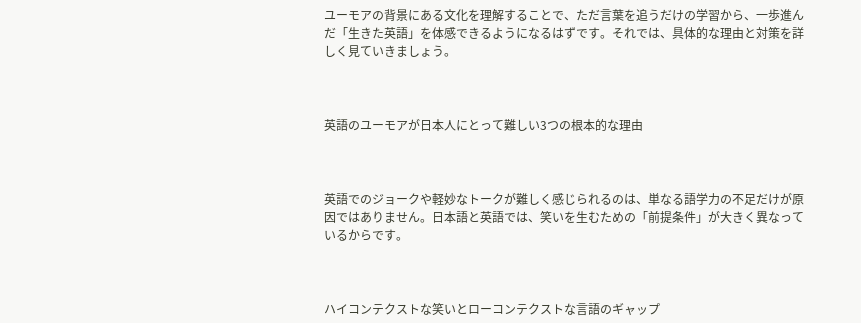ユーモアの背景にある文化を理解することで、ただ言葉を追うだけの学習から、一歩進んだ「生きた英語」を体感できるようになるはずです。それでは、具体的な理由と対策を詳しく見ていきましょう。



英語のユーモアが日本人にとって難しい3つの根本的な理由



英語でのジョークや軽妙なトークが難しく感じられるのは、単なる語学力の不足だけが原因ではありません。日本語と英語では、笑いを生むための「前提条件」が大きく異なっているからです。



ハイコンテクストな笑いとローコンテクストな言語のギャップ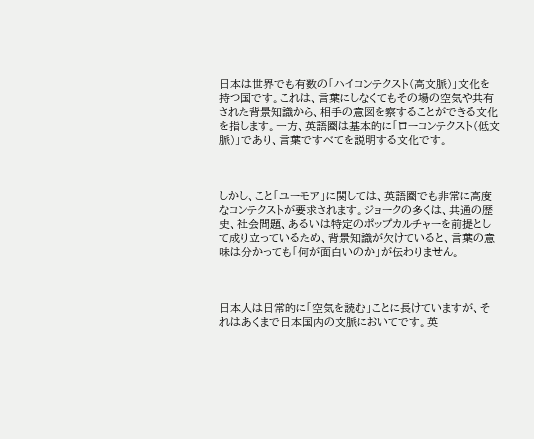日本は世界でも有数の「ハイコンテクスト(高文脈)」文化を持つ国です。これは、言葉にしなくてもその場の空気や共有された背景知識から、相手の意図を察することができる文化を指します。一方、英語圏は基本的に「ローコンテクスト(低文脈)」であり、言葉ですべてを説明する文化です。



しかし、こと「ユーモア」に関しては、英語圏でも非常に高度なコンテクストが要求されます。ジョークの多くは、共通の歴史、社会問題、あるいは特定のポップカルチャーを前提として成り立っているため、背景知識が欠けていると、言葉の意味は分かっても「何が面白いのか」が伝わりません。



日本人は日常的に「空気を読む」ことに長けていますが、それはあくまで日本国内の文脈においてです。英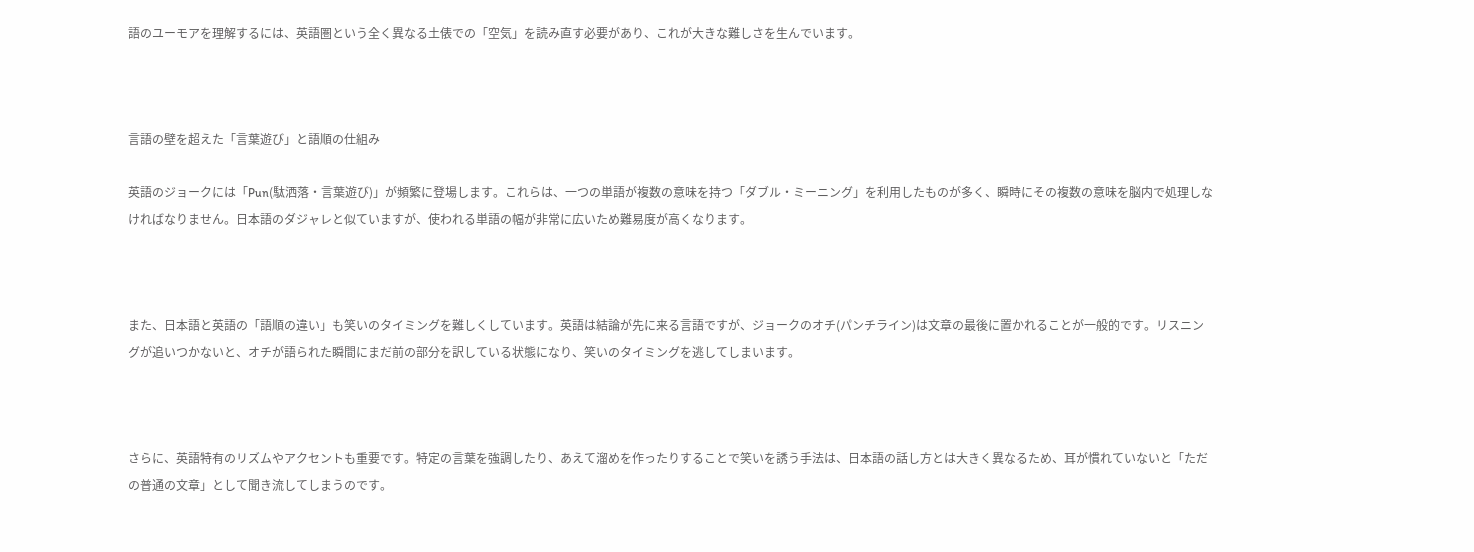語のユーモアを理解するには、英語圏という全く異なる土俵での「空気」を読み直す必要があり、これが大きな難しさを生んでいます。



言語の壁を超えた「言葉遊び」と語順の仕組み

英語のジョークには「Pun(駄洒落・言葉遊び)」が頻繁に登場します。これらは、一つの単語が複数の意味を持つ「ダブル・ミーニング」を利用したものが多く、瞬時にその複数の意味を脳内で処理しなければなりません。日本語のダジャレと似ていますが、使われる単語の幅が非常に広いため難易度が高くなります。



また、日本語と英語の「語順の違い」も笑いのタイミングを難しくしています。英語は結論が先に来る言語ですが、ジョークのオチ(パンチライン)は文章の最後に置かれることが一般的です。リスニングが追いつかないと、オチが語られた瞬間にまだ前の部分を訳している状態になり、笑いのタイミングを逃してしまいます。



さらに、英語特有のリズムやアクセントも重要です。特定の言葉を強調したり、あえて溜めを作ったりすることで笑いを誘う手法は、日本語の話し方とは大きく異なるため、耳が慣れていないと「ただの普通の文章」として聞き流してしまうのです。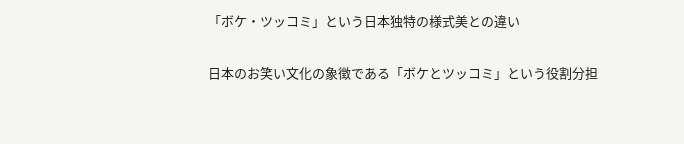「ボケ・ツッコミ」という日本独特の様式美との違い

日本のお笑い文化の象徴である「ボケとツッコミ」という役割分担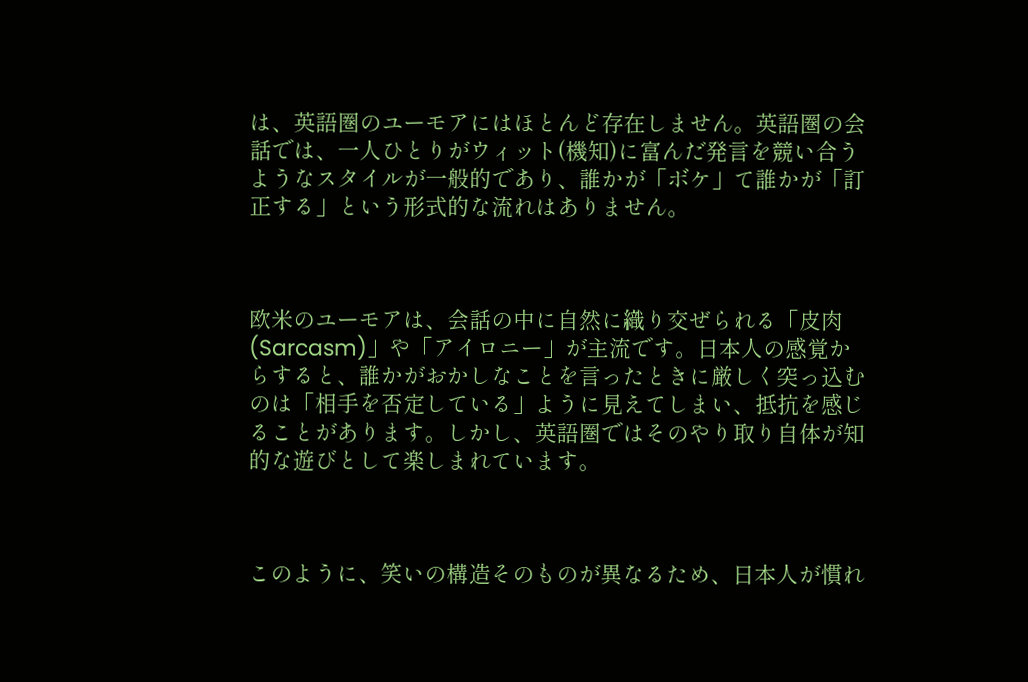は、英語圏のユーモアにはほとんど存在しません。英語圏の会話では、一人ひとりがウィット(機知)に富んだ発言を競い合うようなスタイルが一般的であり、誰かが「ボケ」て誰かが「訂正する」という形式的な流れはありません。



欧米のユーモアは、会話の中に自然に織り交ぜられる「皮肉(Sarcasm)」や「アイロニー」が主流です。日本人の感覚からすると、誰かがおかしなことを言ったときに厳しく突っ込むのは「相手を否定している」ように見えてしまい、抵抗を感じることがあります。しかし、英語圏ではそのやり取り自体が知的な遊びとして楽しまれています。



このように、笑いの構造そのものが異なるため、日本人が慣れ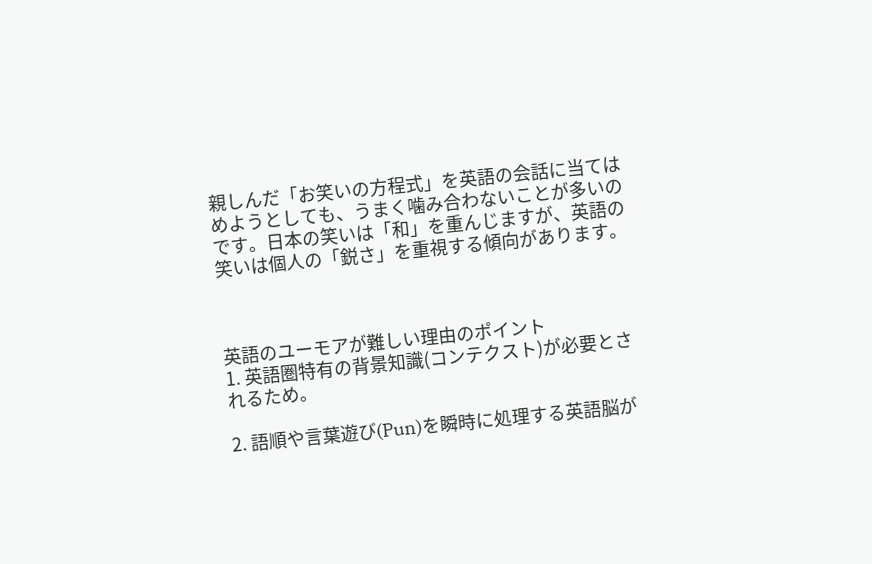親しんだ「お笑いの方程式」を英語の会話に当てはめようとしても、うまく噛み合わないことが多いのです。日本の笑いは「和」を重んじますが、英語の笑いは個人の「鋭さ」を重視する傾向があります。



英語のユーモアが難しい理由のポイント
1. 英語圏特有の背景知識(コンテクスト)が必要とされるため。

2. 語順や言葉遊び(Pun)を瞬時に処理する英語脳が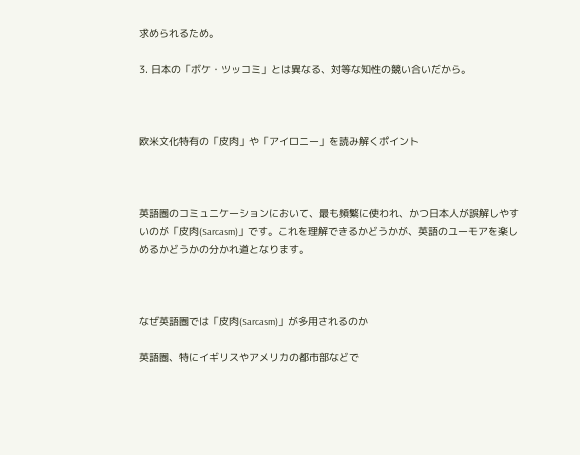求められるため。

3. 日本の「ボケ・ツッコミ」とは異なる、対等な知性の競い合いだから。



欧米文化特有の「皮肉」や「アイロニー」を読み解くポイント



英語圏のコミュニケーションにおいて、最も頻繁に使われ、かつ日本人が誤解しやすいのが「皮肉(Sarcasm)」です。これを理解できるかどうかが、英語のユーモアを楽しめるかどうかの分かれ道となります。



なぜ英語圏では「皮肉(Sarcasm)」が多用されるのか

英語圏、特にイギリスやアメリカの都市部などで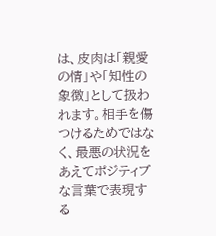は、皮肉は「親愛の情」や「知性の象徴」として扱われます。相手を傷つけるためではなく、最悪の状況をあえてポジティブな言葉で表現する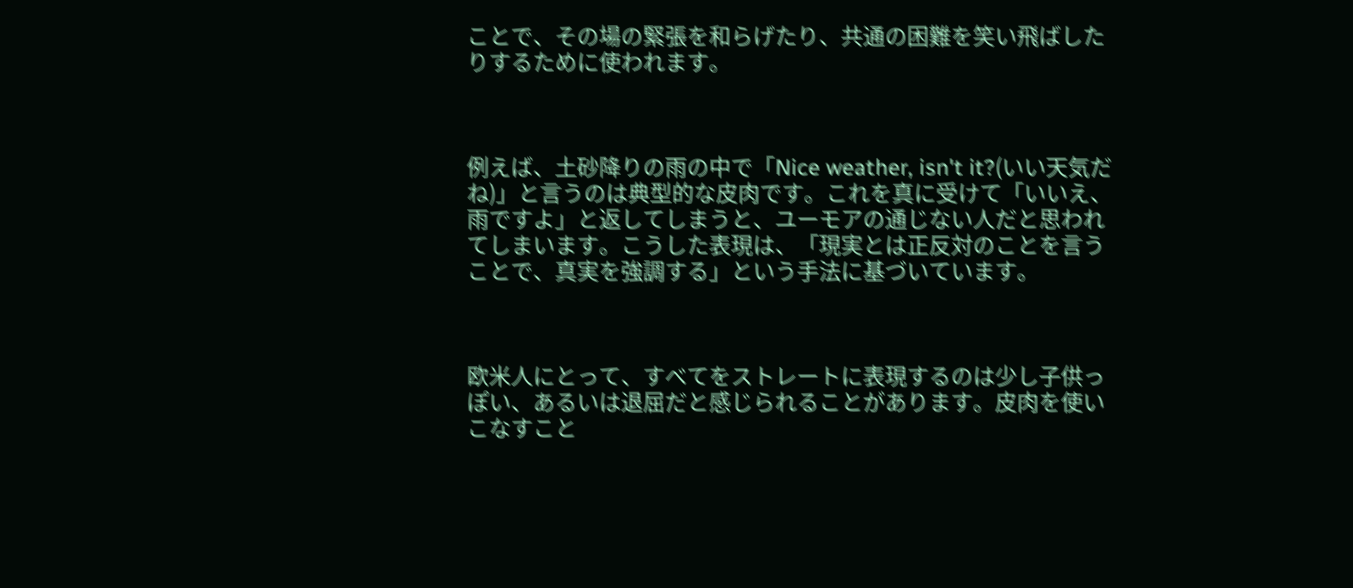ことで、その場の緊張を和らげたり、共通の困難を笑い飛ばしたりするために使われます。



例えば、土砂降りの雨の中で「Nice weather, isn't it?(いい天気だね)」と言うのは典型的な皮肉です。これを真に受けて「いいえ、雨ですよ」と返してしまうと、ユーモアの通じない人だと思われてしまいます。こうした表現は、「現実とは正反対のことを言うことで、真実を強調する」という手法に基づいています。



欧米人にとって、すべてをストレートに表現するのは少し子供っぽい、あるいは退屈だと感じられることがあります。皮肉を使いこなすこと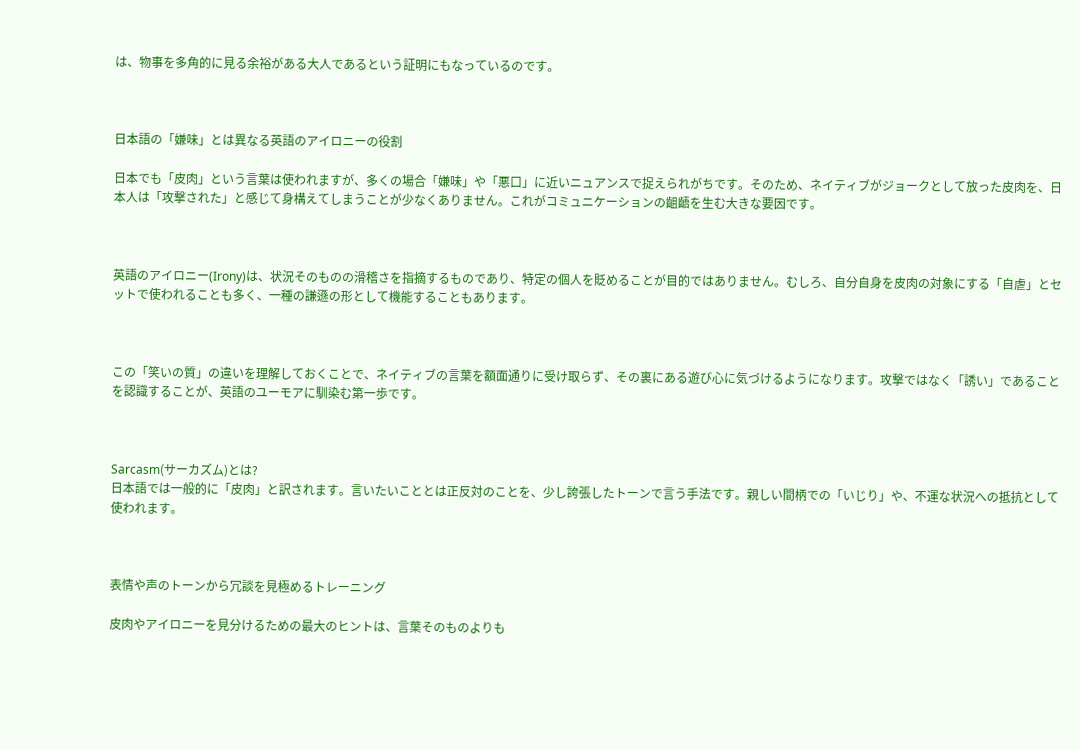は、物事を多角的に見る余裕がある大人であるという証明にもなっているのです。



日本語の「嫌味」とは異なる英語のアイロニーの役割

日本でも「皮肉」という言葉は使われますが、多くの場合「嫌味」や「悪口」に近いニュアンスで捉えられがちです。そのため、ネイティブがジョークとして放った皮肉を、日本人は「攻撃された」と感じて身構えてしまうことが少なくありません。これがコミュニケーションの齟齬を生む大きな要因です。



英語のアイロニー(Irony)は、状況そのものの滑稽さを指摘するものであり、特定の個人を貶めることが目的ではありません。むしろ、自分自身を皮肉の対象にする「自虐」とセットで使われることも多く、一種の謙遜の形として機能することもあります。



この「笑いの質」の違いを理解しておくことで、ネイティブの言葉を額面通りに受け取らず、その裏にある遊び心に気づけるようになります。攻撃ではなく「誘い」であることを認識することが、英語のユーモアに馴染む第一歩です。



Sarcasm(サーカズム)とは?
日本語では一般的に「皮肉」と訳されます。言いたいこととは正反対のことを、少し誇張したトーンで言う手法です。親しい間柄での「いじり」や、不運な状況への抵抗として使われます。



表情や声のトーンから冗談を見極めるトレーニング

皮肉やアイロニーを見分けるための最大のヒントは、言葉そのものよりも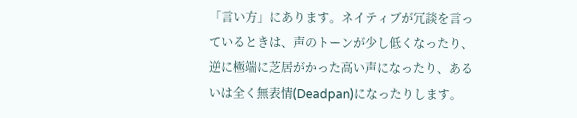「言い方」にあります。ネイティブが冗談を言っているときは、声のトーンが少し低くなったり、逆に極端に芝居がかった高い声になったり、あるいは全く無表情(Deadpan)になったりします。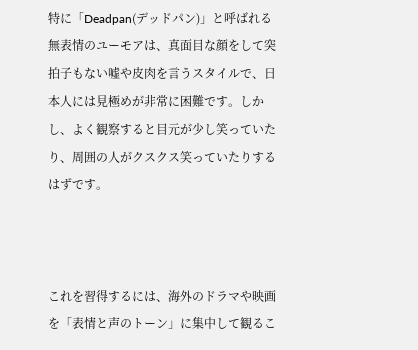特に「Deadpan(デッドパン)」と呼ばれる無表情のユーモアは、真面目な顔をして突拍子もない嘘や皮肉を言うスタイルで、日本人には見極めが非常に困難です。しかし、よく観察すると目元が少し笑っていたり、周囲の人がクスクス笑っていたりするはずです。



これを習得するには、海外のドラマや映画を「表情と声のトーン」に集中して観るこ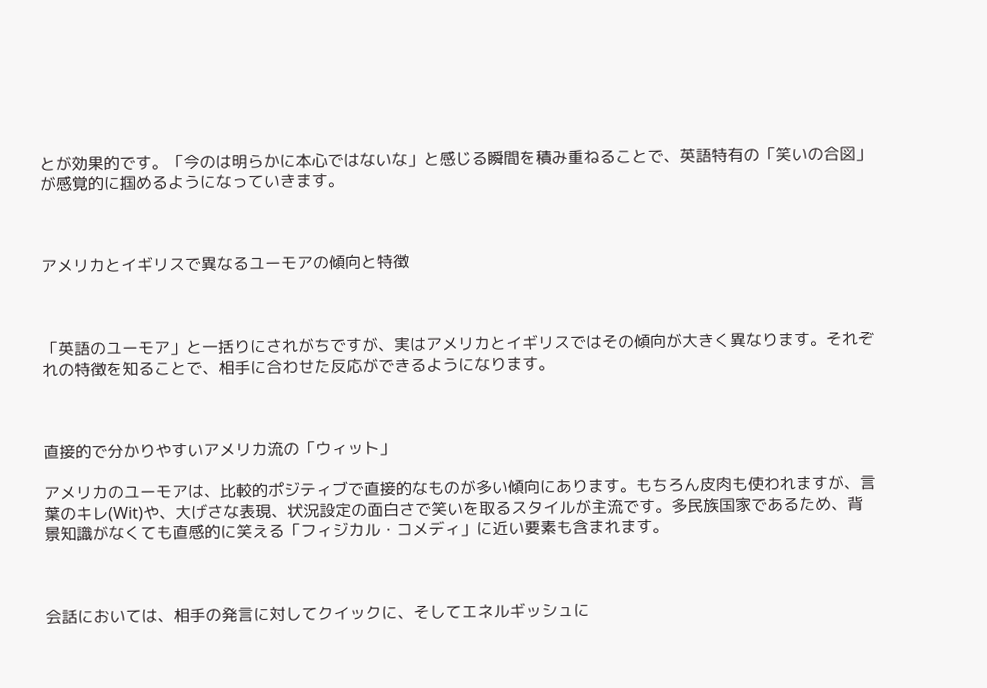とが効果的です。「今のは明らかに本心ではないな」と感じる瞬間を積み重ねることで、英語特有の「笑いの合図」が感覚的に掴めるようになっていきます。



アメリカとイギリスで異なるユーモアの傾向と特徴



「英語のユーモア」と一括りにされがちですが、実はアメリカとイギリスではその傾向が大きく異なります。それぞれの特徴を知ることで、相手に合わせた反応ができるようになります。



直接的で分かりやすいアメリカ流の「ウィット」

アメリカのユーモアは、比較的ポジティブで直接的なものが多い傾向にあります。もちろん皮肉も使われますが、言葉のキレ(Wit)や、大げさな表現、状況設定の面白さで笑いを取るスタイルが主流です。多民族国家であるため、背景知識がなくても直感的に笑える「フィジカル・コメディ」に近い要素も含まれます。



会話においては、相手の発言に対してクイックに、そしてエネルギッシュに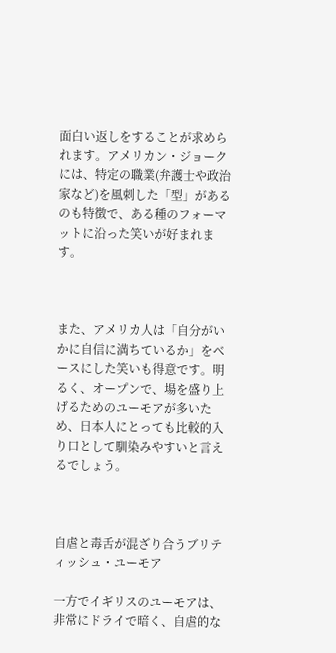面白い返しをすることが求められます。アメリカン・ジョークには、特定の職業(弁護士や政治家など)を風刺した「型」があるのも特徴で、ある種のフォーマットに沿った笑いが好まれます。



また、アメリカ人は「自分がいかに自信に満ちているか」をベースにした笑いも得意です。明るく、オープンで、場を盛り上げるためのユーモアが多いため、日本人にとっても比較的入り口として馴染みやすいと言えるでしょう。



自虐と毒舌が混ざり合うブリティッシュ・ユーモア

一方でイギリスのユーモアは、非常にドライで暗く、自虐的な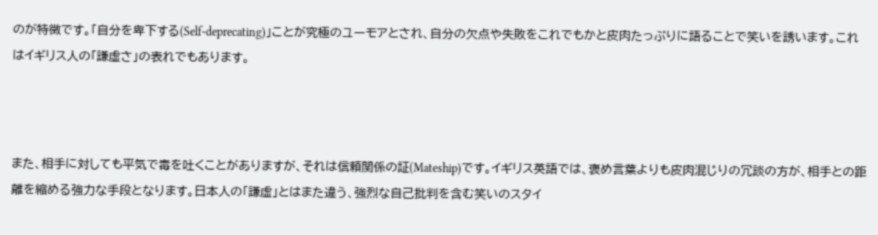のが特徴です。「自分を卑下する(Self-deprecating)」ことが究極のユーモアとされ、自分の欠点や失敗をこれでもかと皮肉たっぷりに語ることで笑いを誘います。これはイギリス人の「謙虚さ」の表れでもあります。



また、相手に対しても平気で毒を吐くことがありますが、それは信頼関係の証(Mateship)です。イギリス英語では、褒め言葉よりも皮肉混じりの冗談の方が、相手との距離を縮める強力な手段となります。日本人の「謙虚」とはまた違う、強烈な自己批判を含む笑いのスタイ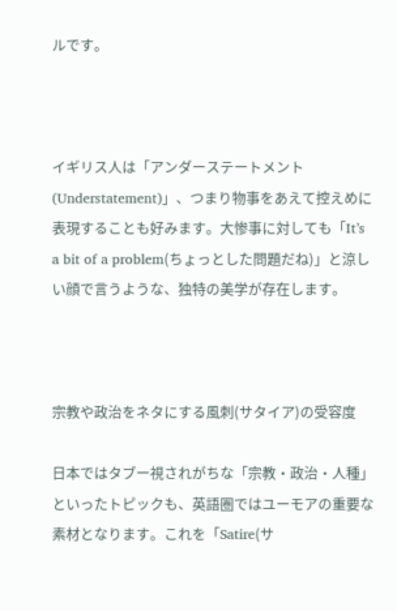ルです。



イギリス人は「アンダーステートメント(Understatement)」、つまり物事をあえて控えめに表現することも好みます。大惨事に対しても「It’s a bit of a problem(ちょっとした問題だね)」と涼しい顔で言うような、独特の美学が存在します。



宗教や政治をネタにする風刺(サタイア)の受容度

日本ではタブー視されがちな「宗教・政治・人種」といったトピックも、英語圏ではユーモアの重要な素材となります。これを「Satire(サ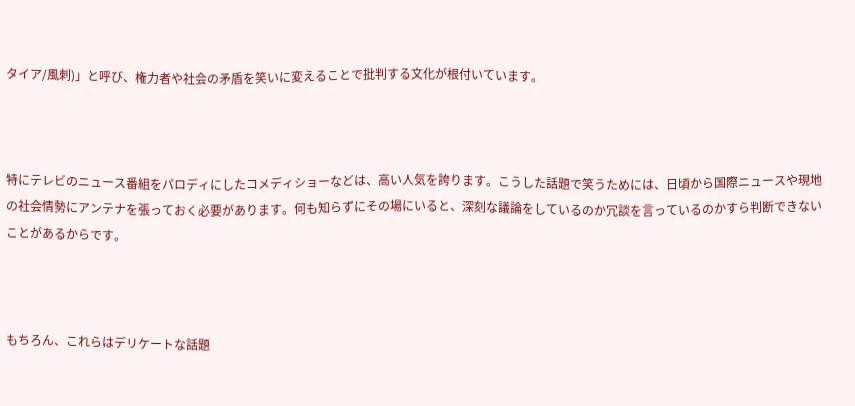タイア/風刺)」と呼び、権力者や社会の矛盾を笑いに変えることで批判する文化が根付いています。



特にテレビのニュース番組をパロディにしたコメディショーなどは、高い人気を誇ります。こうした話題で笑うためには、日頃から国際ニュースや現地の社会情勢にアンテナを張っておく必要があります。何も知らずにその場にいると、深刻な議論をしているのか冗談を言っているのかすら判断できないことがあるからです。



もちろん、これらはデリケートな話題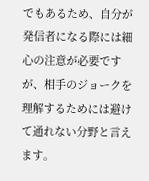でもあるため、自分が発信者になる際には細心の注意が必要ですが、相手のジョークを理解するためには避けて通れない分野と言えます。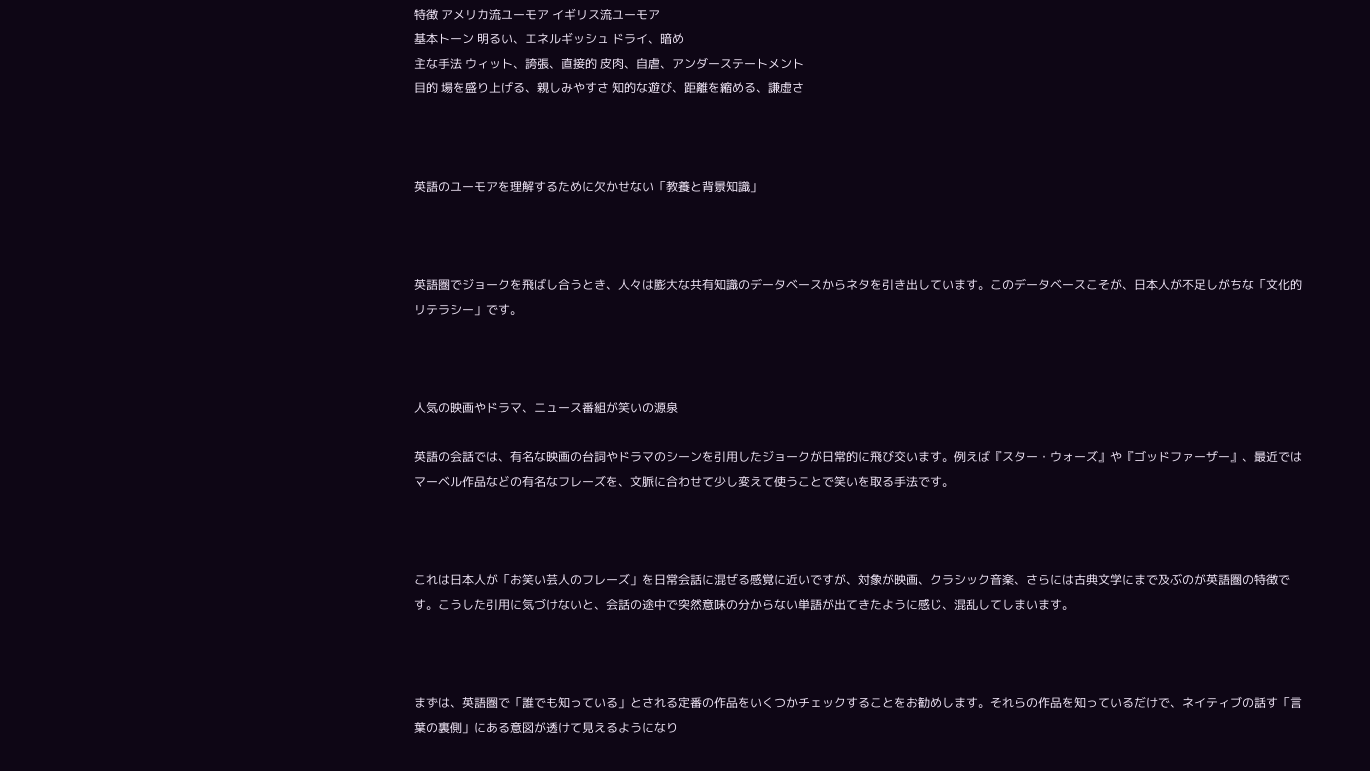特徴 アメリカ流ユーモア イギリス流ユーモア
基本トーン 明るい、エネルギッシュ ドライ、暗め
主な手法 ウィット、誇張、直接的 皮肉、自虐、アンダーステートメント
目的 場を盛り上げる、親しみやすさ 知的な遊び、距離を縮める、謙虚さ



英語のユーモアを理解するために欠かせない「教養と背景知識」



英語圏でジョークを飛ばし合うとき、人々は膨大な共有知識のデータベースからネタを引き出しています。このデータベースこそが、日本人が不足しがちな「文化的リテラシー」です。



人気の映画やドラマ、ニュース番組が笑いの源泉

英語の会話では、有名な映画の台詞やドラマのシーンを引用したジョークが日常的に飛び交います。例えば『スター・ウォーズ』や『ゴッドファーザー』、最近ではマーベル作品などの有名なフレーズを、文脈に合わせて少し変えて使うことで笑いを取る手法です。



これは日本人が「お笑い芸人のフレーズ」を日常会話に混ぜる感覚に近いですが、対象が映画、クラシック音楽、さらには古典文学にまで及ぶのが英語圏の特徴です。こうした引用に気づけないと、会話の途中で突然意味の分からない単語が出てきたように感じ、混乱してしまいます。



まずは、英語圏で「誰でも知っている」とされる定番の作品をいくつかチェックすることをお勧めします。それらの作品を知っているだけで、ネイティブの話す「言葉の裏側」にある意図が透けて見えるようになり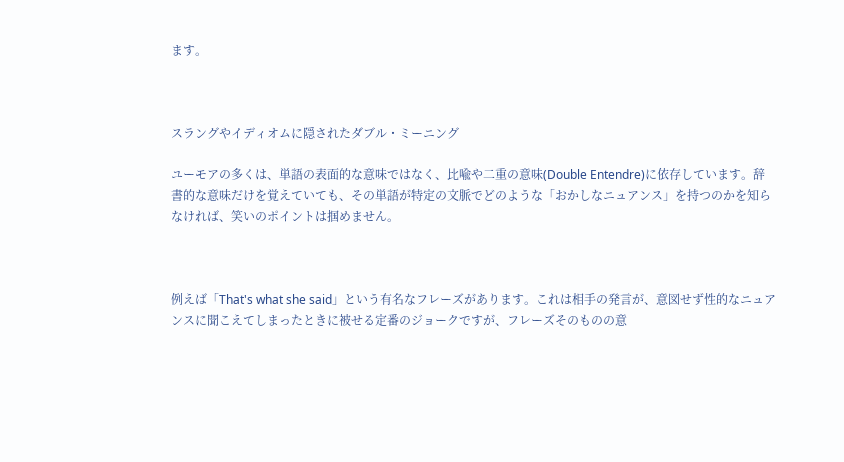ます。



スラングやイディオムに隠されたダブル・ミーニング

ユーモアの多くは、単語の表面的な意味ではなく、比喩や二重の意味(Double Entendre)に依存しています。辞書的な意味だけを覚えていても、その単語が特定の文脈でどのような「おかしなニュアンス」を持つのかを知らなければ、笑いのポイントは掴めません。



例えば「That's what she said」という有名なフレーズがあります。これは相手の発言が、意図せず性的なニュアンスに聞こえてしまったときに被せる定番のジョークですが、フレーズそのものの意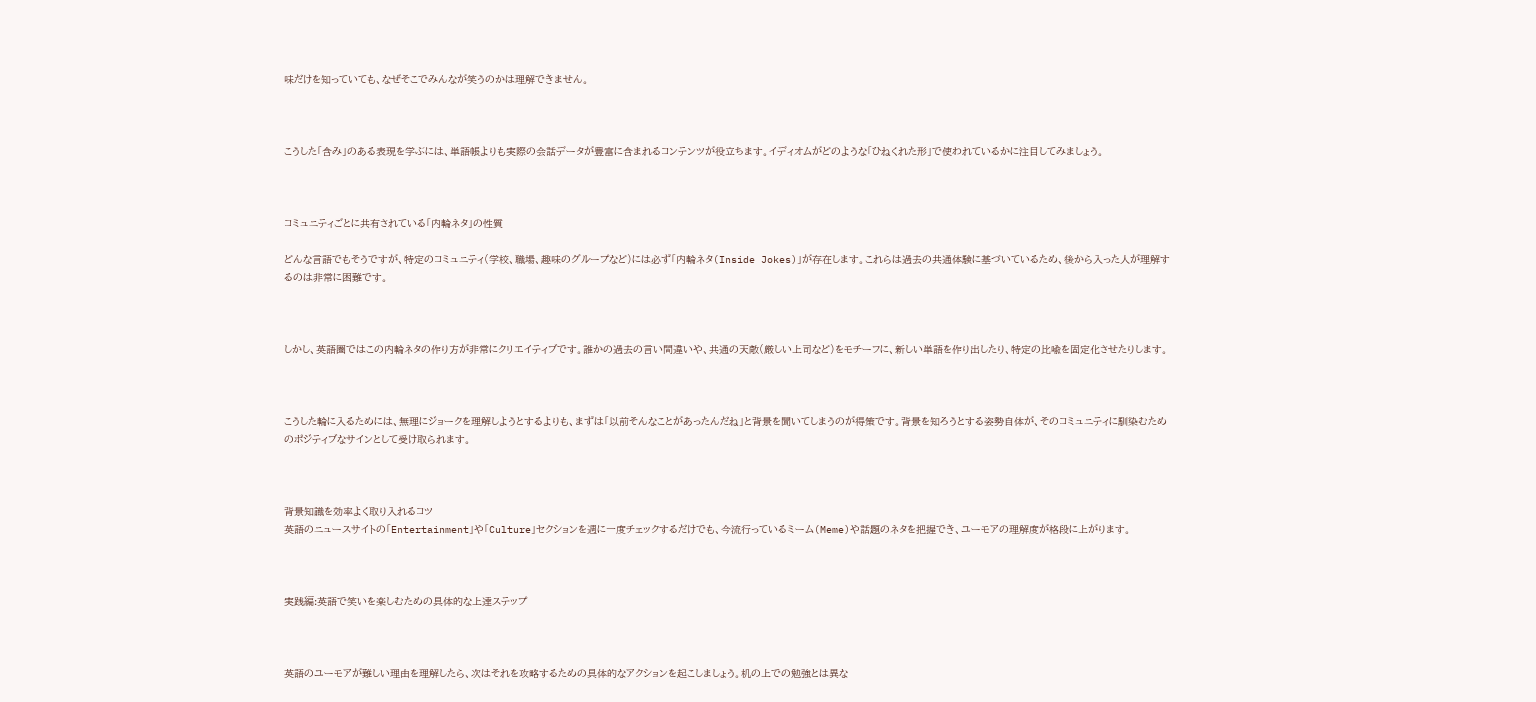味だけを知っていても、なぜそこでみんなが笑うのかは理解できません。



こうした「含み」のある表現を学ぶには、単語帳よりも実際の会話データが豊富に含まれるコンテンツが役立ちます。イディオムがどのような「ひねくれた形」で使われているかに注目してみましょう。



コミュニティごとに共有されている「内輪ネタ」の性質

どんな言語でもそうですが、特定のコミュニティ(学校、職場、趣味のグループなど)には必ず「内輪ネタ(Inside Jokes)」が存在します。これらは過去の共通体験に基づいているため、後から入った人が理解するのは非常に困難です。



しかし、英語圏ではこの内輪ネタの作り方が非常にクリエイティブです。誰かの過去の言い間違いや、共通の天敵(厳しい上司など)をモチーフに、新しい単語を作り出したり、特定の比喩を固定化させたりします。



こうした輪に入るためには、無理にジョークを理解しようとするよりも、まずは「以前そんなことがあったんだね」と背景を聞いてしまうのが得策です。背景を知ろうとする姿勢自体が、そのコミュニティに馴染むためのポジティブなサインとして受け取られます。



背景知識を効率よく取り入れるコツ
英語のニュースサイトの「Entertainment」や「Culture」セクションを週に一度チェックするだけでも、今流行っているミーム(Meme)や話題のネタを把握でき、ユーモアの理解度が格段に上がります。



実践編:英語で笑いを楽しむための具体的な上達ステップ



英語のユーモアが難しい理由を理解したら、次はそれを攻略するための具体的なアクションを起こしましょう。机の上での勉強とは異な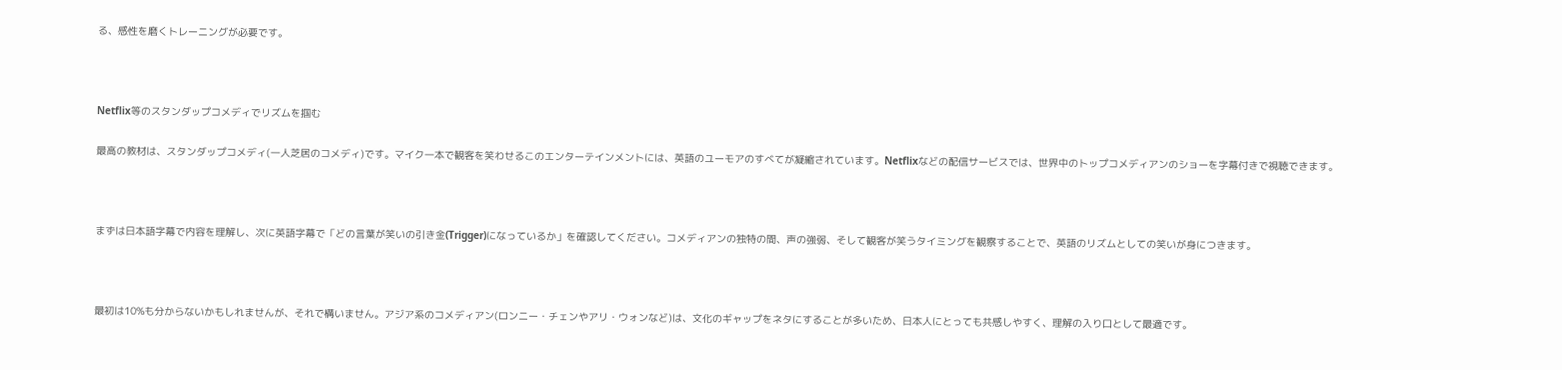る、感性を磨くトレーニングが必要です。



Netflix等のスタンダップコメディでリズムを掴む

最高の教材は、スタンダップコメディ(一人芝居のコメディ)です。マイク一本で観客を笑わせるこのエンターテインメントには、英語のユーモアのすべてが凝縮されています。Netflixなどの配信サービスでは、世界中のトップコメディアンのショーを字幕付きで視聴できます。



まずは日本語字幕で内容を理解し、次に英語字幕で「どの言葉が笑いの引き金(Trigger)になっているか」を確認してください。コメディアンの独特の間、声の強弱、そして観客が笑うタイミングを観察することで、英語のリズムとしての笑いが身につきます。



最初は10%も分からないかもしれませんが、それで構いません。アジア系のコメディアン(ロンニー・チェンやアリ・ウォンなど)は、文化のギャップをネタにすることが多いため、日本人にとっても共感しやすく、理解の入り口として最適です。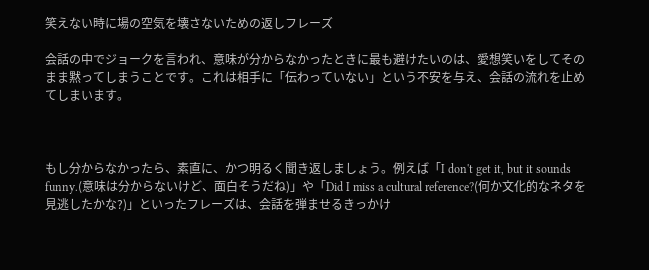笑えない時に場の空気を壊さないための返しフレーズ

会話の中でジョークを言われ、意味が分からなかったときに最も避けたいのは、愛想笑いをしてそのまま黙ってしまうことです。これは相手に「伝わっていない」という不安を与え、会話の流れを止めてしまいます。



もし分からなかったら、素直に、かつ明るく聞き返しましょう。例えば「I don't get it, but it sounds funny.(意味は分からないけど、面白そうだね)」や「Did I miss a cultural reference?(何か文化的なネタを見逃したかな?)」といったフレーズは、会話を弾ませるきっかけ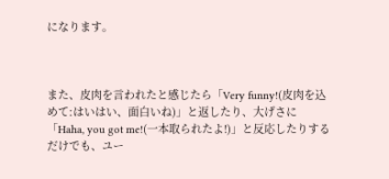になります。



また、皮肉を言われたと感じたら「Very funny!(皮肉を込めて:はいはい、面白いね)」と返したり、大げさに「Haha, you got me!(一本取られたよ!)」と反応したりするだけでも、ユー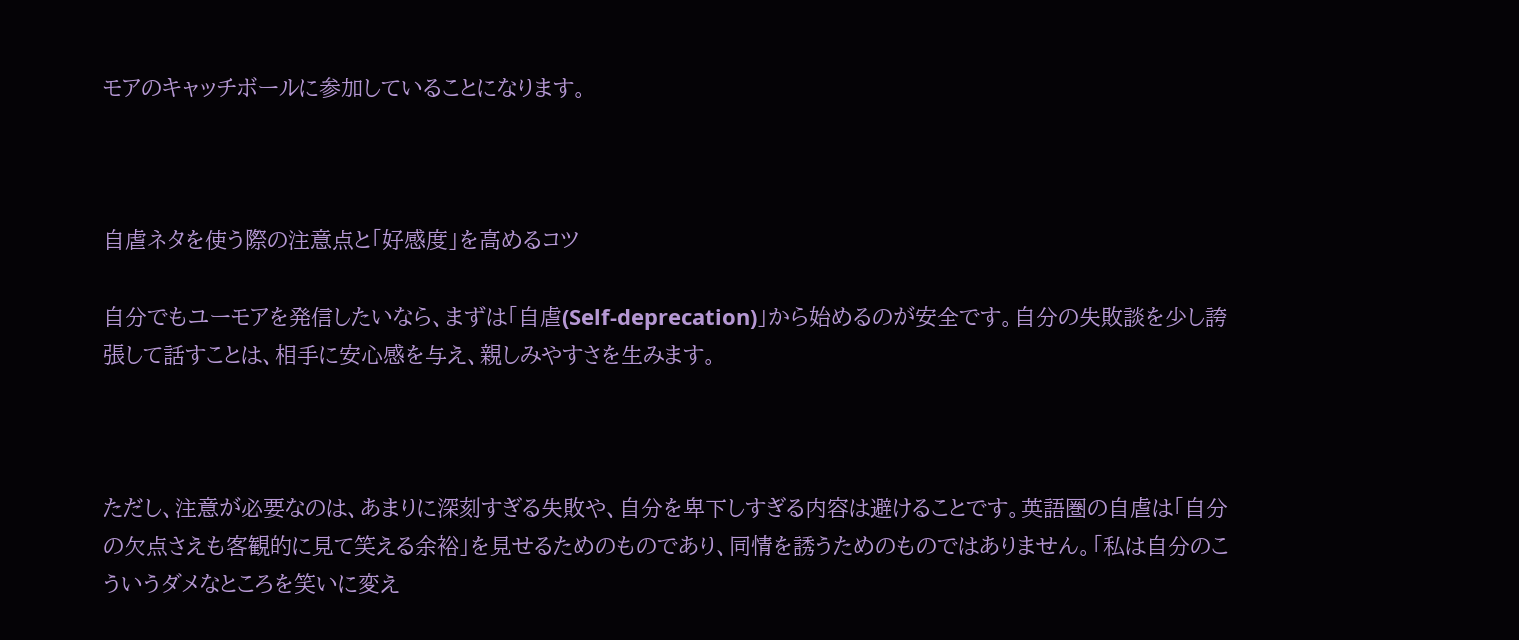モアのキャッチボールに参加していることになります。



自虐ネタを使う際の注意点と「好感度」を高めるコツ

自分でもユーモアを発信したいなら、まずは「自虐(Self-deprecation)」から始めるのが安全です。自分の失敗談を少し誇張して話すことは、相手に安心感を与え、親しみやすさを生みます。



ただし、注意が必要なのは、あまりに深刻すぎる失敗や、自分を卑下しすぎる内容は避けることです。英語圏の自虐は「自分の欠点さえも客観的に見て笑える余裕」を見せるためのものであり、同情を誘うためのものではありません。「私は自分のこういうダメなところを笑いに変え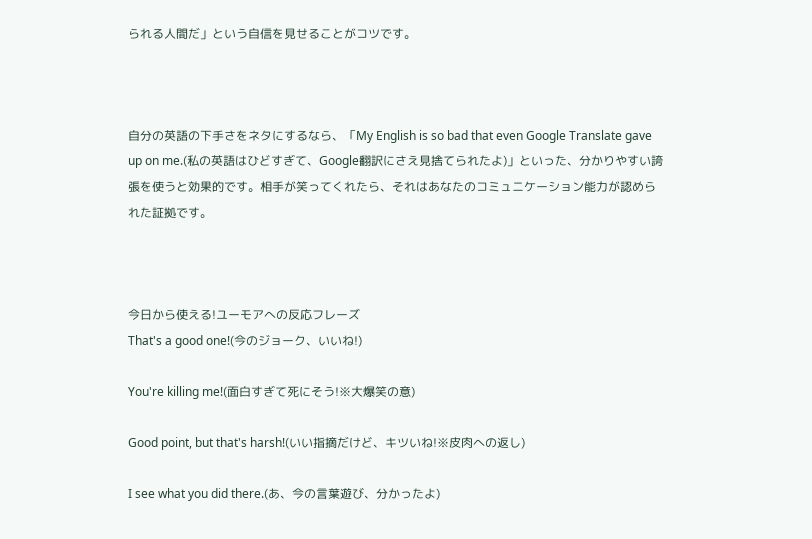られる人間だ」という自信を見せることがコツです。



自分の英語の下手さをネタにするなら、「My English is so bad that even Google Translate gave up on me.(私の英語はひどすぎて、Google翻訳にさえ見捨てられたよ)」といった、分かりやすい誇張を使うと効果的です。相手が笑ってくれたら、それはあなたのコミュニケーション能力が認められた証拠です。



今日から使える!ユーモアへの反応フレーズ
That's a good one!(今のジョーク、いいね!)

You're killing me!(面白すぎて死にそう!※大爆笑の意)

Good point, but that's harsh!(いい指摘だけど、キツいね!※皮肉への返し)

I see what you did there.(あ、今の言葉遊び、分かったよ)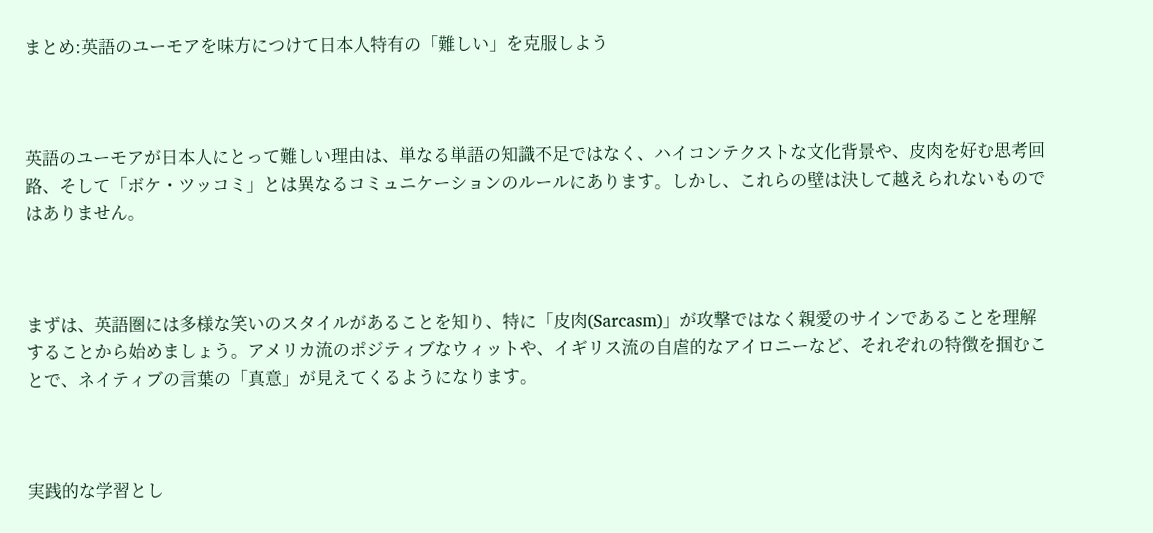まとめ:英語のユーモアを味方につけて日本人特有の「難しい」を克服しよう



英語のユーモアが日本人にとって難しい理由は、単なる単語の知識不足ではなく、ハイコンテクストな文化背景や、皮肉を好む思考回路、そして「ボケ・ツッコミ」とは異なるコミュニケーションのルールにあります。しかし、これらの壁は決して越えられないものではありません。



まずは、英語圏には多様な笑いのスタイルがあることを知り、特に「皮肉(Sarcasm)」が攻撃ではなく親愛のサインであることを理解することから始めましょう。アメリカ流のポジティブなウィットや、イギリス流の自虐的なアイロニーなど、それぞれの特徴を掴むことで、ネイティブの言葉の「真意」が見えてくるようになります。



実践的な学習とし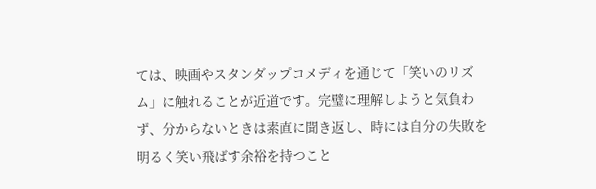ては、映画やスタンダップコメディを通じて「笑いのリズム」に触れることが近道です。完璧に理解しようと気負わず、分からないときは素直に聞き返し、時には自分の失敗を明るく笑い飛ばす余裕を持つこと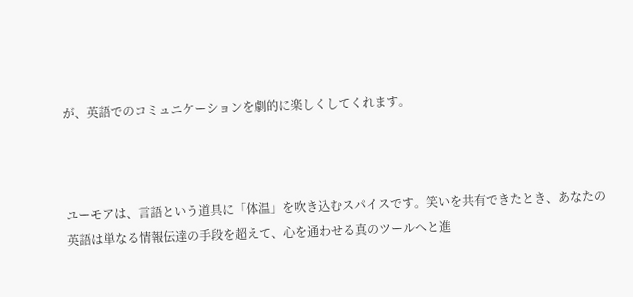が、英語でのコミュニケーションを劇的に楽しくしてくれます。



ユーモアは、言語という道具に「体温」を吹き込むスパイスです。笑いを共有できたとき、あなたの英語は単なる情報伝達の手段を超えて、心を通わせる真のツールへと進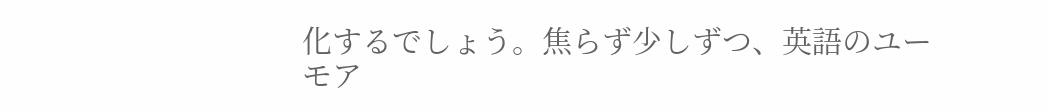化するでしょう。焦らず少しずつ、英語のユーモア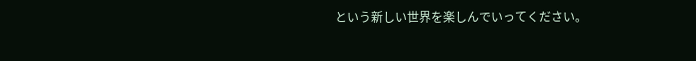という新しい世界を楽しんでいってください。